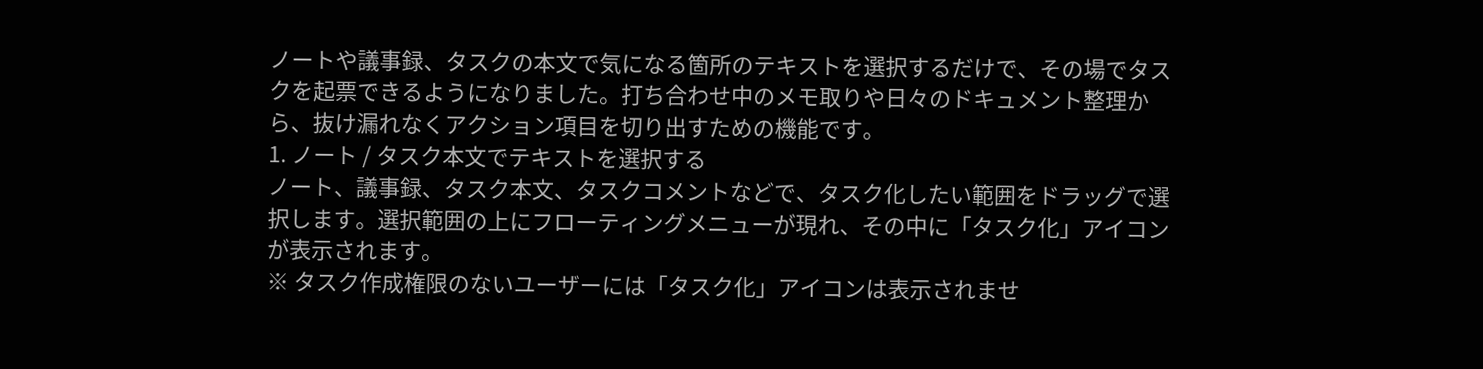ノートや議事録、タスクの本文で気になる箇所のテキストを選択するだけで、その場でタスクを起票できるようになりました。打ち合わせ中のメモ取りや日々のドキュメント整理から、抜け漏れなくアクション項目を切り出すための機能です。
1. ノート / タスク本文でテキストを選択する
ノート、議事録、タスク本文、タスクコメントなどで、タスク化したい範囲をドラッグで選択します。選択範囲の上にフローティングメニューが現れ、その中に「タスク化」アイコンが表示されます。
※ タスク作成権限のないユーザーには「タスク化」アイコンは表示されませ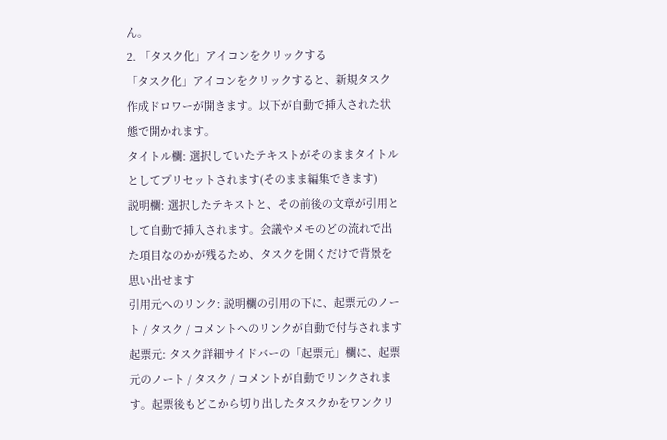ん。
2. 「タスク化」アイコンをクリックする
「タスク化」アイコンをクリックすると、新規タスク作成ドロワーが開きます。以下が自動で挿入された状態で開かれます。
タイトル欄: 選択していたテキストがそのままタイトルとしてプリセットされます(そのまま編集できます)
説明欄: 選択したテキストと、その前後の文章が引用として自動で挿入されます。会議やメモのどの流れで出た項目なのかが残るため、タスクを開くだけで背景を思い出せます
引用元へのリンク: 説明欄の引用の下に、起票元のノート / タスク / コメントへのリンクが自動で付与されます
起票元: タスク詳細サイドバーの「起票元」欄に、起票元のノート / タスク / コメントが自動でリンクされます。起票後もどこから切り出したタスクかをワンクリ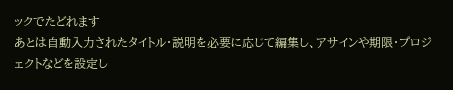ックでたどれます
あとは自動入力されたタイトル・説明を必要に応じて編集し、アサインや期限・プロジェクトなどを設定し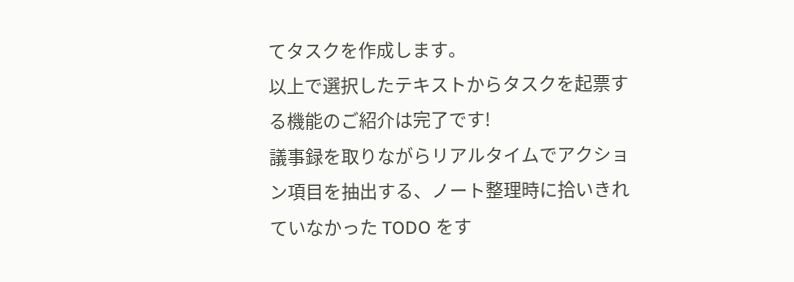てタスクを作成します。
以上で選択したテキストからタスクを起票する機能のご紹介は完了です!
議事録を取りながらリアルタイムでアクション項目を抽出する、ノート整理時に拾いきれていなかった TODO をす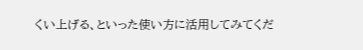くい上げる、といった使い方に活用してみてくだ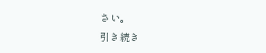さい。
引き続き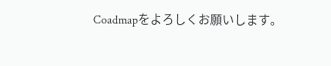Coadmapをよろしくお願いします。